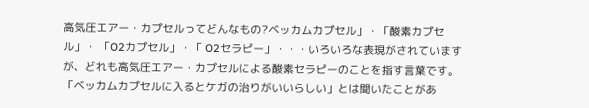高気圧エアー・カプセルってどんなもの?ベッカムカプセル」・「酸素カプセル」・ 「O2カプセル」・「 O2セラピー」・・・いろいろな表現がされていますが、どれも高気圧エアー・カプセルによる酸素セラピーのことを指す言葉です。 「ベッカムカプセルに入るとケガの治りがいいらしい」とは聞いたことがあ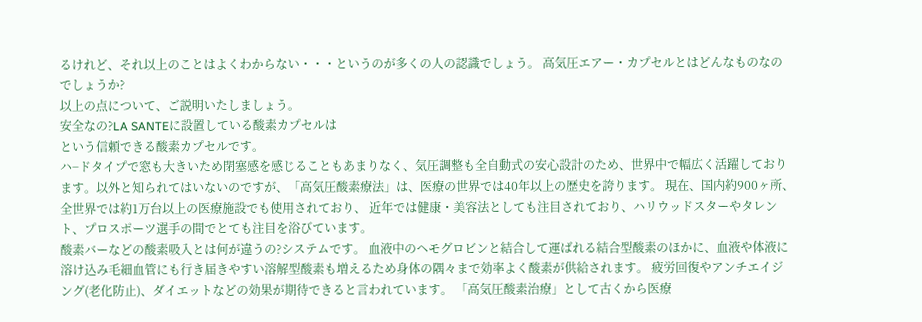るけれど、それ以上のことはよくわからない・・・というのが多くの人の認識でしょう。 高気圧エアー・カプセルとはどんなものなのでしょうか?
以上の点について、ご説明いたしましょう。
安全なの?LA SANTEに設置している酸素カプセルは
という信頼できる酸素カプセルです。
ハ−ドタイプで窓も大きいため閉塞感を感じることもあまりなく、気圧調整も全自動式の安心設計のため、世界中で幅広く活躍しております。以外と知られてはいないのですが、「高気圧酸素療法」は、医療の世界では40年以上の歴史を誇ります。 現在、国内約900ヶ所、全世界では約1万台以上の医療施設でも使用されており、 近年では健康・美容法としても注目されており、ハリウッドスターやタレント、プロスポーツ選手の間でとても注目を浴びています。
酸素バーなどの酸素吸入とは何が違うの?システムです。 血液中のヘモグロビンと結合して運ばれる結合型酸素のほかに、血液や体液に溶け込み毛細血管にも行き届きやすい溶解型酸素も増えるため身体の隅々まで効率よく酸素が供給されます。 疲労回復やアンチエイジング(老化防止)、ダイエットなどの効果が期待できると言われています。 「高気圧酸素治療」として古くから医療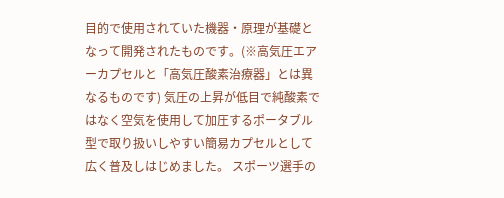目的で使用されていた機器・原理が基礎となって開発されたものです。(※高気圧エアーカプセルと「高気圧酸素治療器」とは異なるものです) 気圧の上昇が低目で純酸素ではなく空気を使用して加圧するポータブル型で取り扱いしやすい簡易カプセルとして広く普及しはじめました。 スポーツ選手の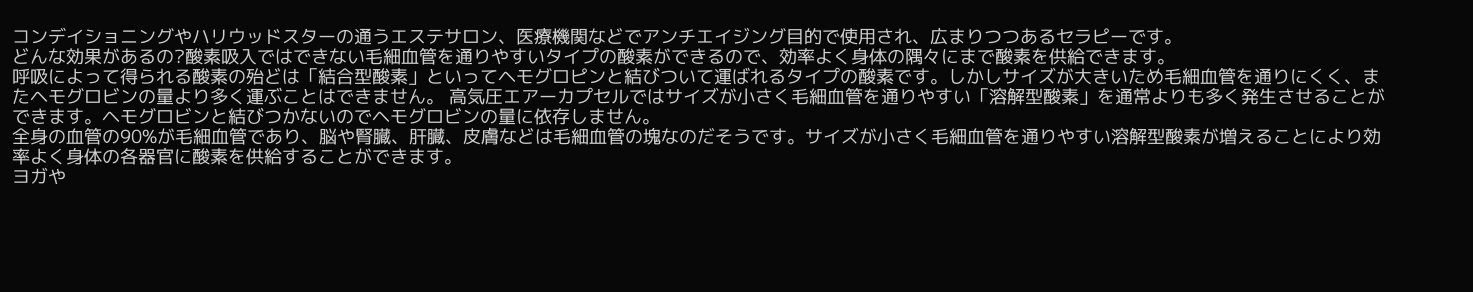コンデイショニングやハリウッドスターの通うエステサロン、医療機関などでアンチエイジング目的で使用され、広まりつつあるセラピーです。
どんな効果があるの?酸素吸入ではできない毛細血管を通りやすいタイプの酸素ができるので、効率よく身体の隅々にまで酸素を供給できます。
呼吸によって得られる酸素の殆どは「結合型酸素」といってヘモグロピンと結びついて運ばれるタイプの酸素です。しかしサイズが大きいため毛細血管を通りにくく、またヘモグロビンの量より多く運ぶことはできません。 高気圧エアーカプセルではサイズが小さく毛細血管を通りやすい「溶解型酸素」を通常よりも多く発生させることができます。ヘモグロビンと結びつかないのでヘモグロビンの量に依存しません。
全身の血管の90%が毛細血管であり、脳や腎臓、肝臓、皮膚などは毛細血管の塊なのだそうです。サイズが小さく毛細血管を通りやすい溶解型酸素が増えることにより効率よく身体の各器官に酸素を供給することができます。
ヨガや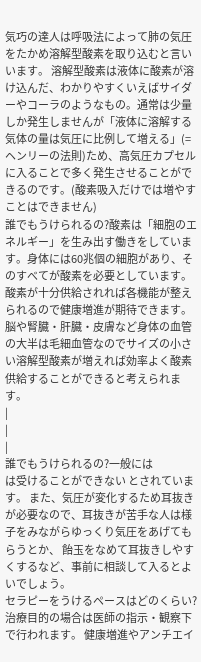気巧の達人は呼吸法によって肺の気圧をたかめ溶解型酸素を取り込むと言いいます。 溶解型酸素は液体に酸素が溶け込んだ、わかりやすくいえばサイダーやコーラのようなもの。通常は少量しか発生しませんが「液体に溶解する気体の量は気圧に比例して増える」(=ヘンリーの法則)ため、高気圧カプセルに入ることで多く発生させることができるのです。(酸素吸入だけでは増やすことはできません)
誰でもうけられるの?酸素は「細胞のエネルギー」を生み出す働きをしています。身体には60兆個の細胞があり、そのすべてが酸素を必要としています。 酸素が十分供給されれば各機能が整えられるので健康増進が期待できます。 脳や腎臓・肝臓・皮膚など身体の血管の大半は毛細血管なのでサイズの小さい溶解型酸素が増えれば効率よく酸素供給することができると考えられます。
|
|
|
誰でもうけられるの?一般には
は受けることができない とされています。 また、気圧が変化するため耳抜きが必要なので、耳抜きが苦手な人は様子をみながらゆっくり気圧をあげてもらうとか、 飴玉をなめて耳抜きしやすくするなど、事前に相談して入るとよいでしょう。
セラピーをうけるペースはどのくらい?治療目的の場合は医師の指示・観察下で行われます。 健康増進やアンチエイ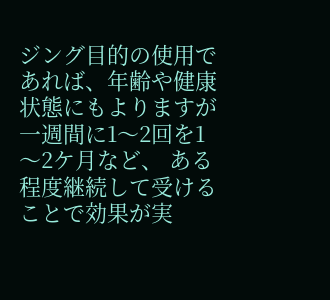ジング目的の使用であれば、年齢や健康状態にもよりますが一週間に1〜2回を1〜2ケ月など、 ある程度継続して受けることで効果が実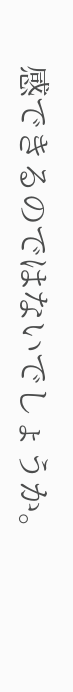感できるのではないでしょうか。